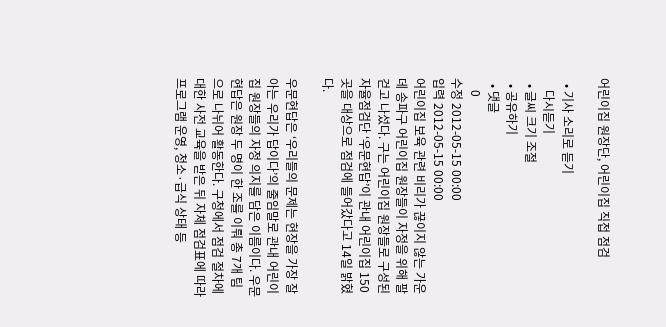어린이집 원장단, 어린이집 직접 점검

  • 기사 소리로 듣기
    다시듣기
  • 글씨 크기 조절
  • 공유하기
  • 댓글
    0
수정 2012-05-15 00:00
입력 2012-05-15 00:00
어린이집 보육 관련 비리가 끊이지 않는 가운데 송파구 어린이집 원장들이 자정을 위해 팔 걷고 나섰다. 구는 어린이집 원장들로 구성된 자율점검단 ‘우문현답’이 관내 어린이집 150곳을 대상으로 점검에 들어갔다고 14일 밝혔다.

우문현답은 ‘우리들의 문제는 현장을 가장 잘 아는 우리가 답이다’의 줄임말로 관내 어린이집 원장들의 자정 의지를 담은 이름이다. 우문현답은 원장 두 명이 한 조를 이뤄 총 7개 팀으로 나뉘어 활동한다. 구청에서 점검 절차에 대한 사전 교육을 받은 뒤 자체 점검표에 따라 프로그램 운영, 청소·급식 상태 등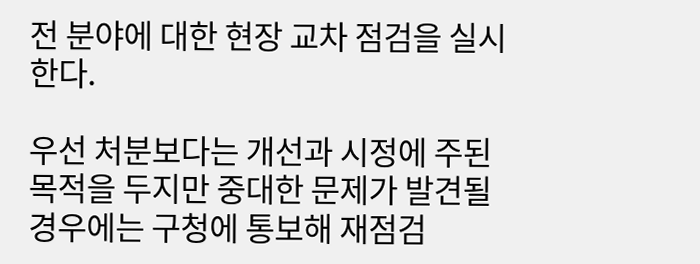전 분야에 대한 현장 교차 점검을 실시한다.

우선 처분보다는 개선과 시정에 주된 목적을 두지만 중대한 문제가 발견될 경우에는 구청에 통보해 재점검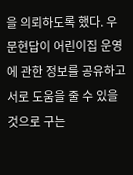을 의뢰하도록 했다. 우문현답이 어린이집 운영에 관한 정보를 공유하고 서로 도움을 줄 수 있을 것으로 구는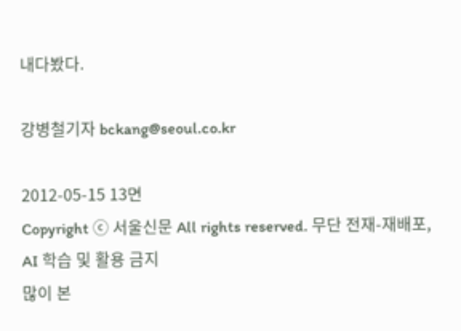내다봤다.

강병철기자 bckang@seoul.co.kr

2012-05-15 13면
Copyright ⓒ 서울신문 All rights reserved. 무단 전재-재배포, AI 학습 및 활용 금지
많이 본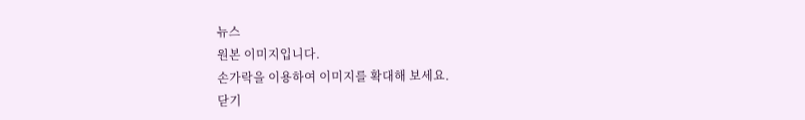뉴스
원본 이미지입니다.
손가락을 이용하여 이미지를 확대해 보세요.
닫기